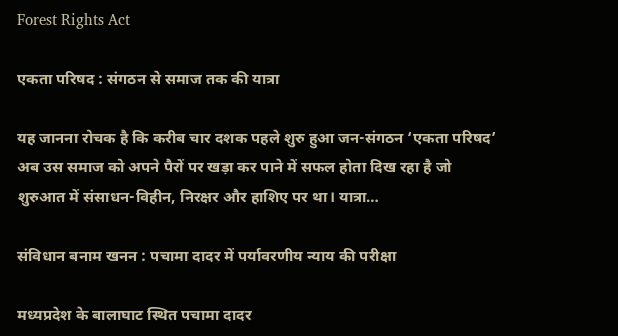Forest Rights Act

एकता परिषद : संगठन से समाज तक की यात्रा

यह जानना रोचक है कि करीब चार दशक पहले शुरु हुआ जन-संगठन ‘एकता परिषद’ अब उस समाज को अपने पैरों पर खड़ा कर पाने में सफल होता दिख रहा है जो शुरुआत में संसाधन-विहीन, निरक्षर और हाशिए पर था। यात्रा…

संविधान बनाम खनन : पचामा दादर में पर्यावरणीय न्याय की परीक्षा

मध्यप्रदेश के बालाघाट स्थित पचामा दादर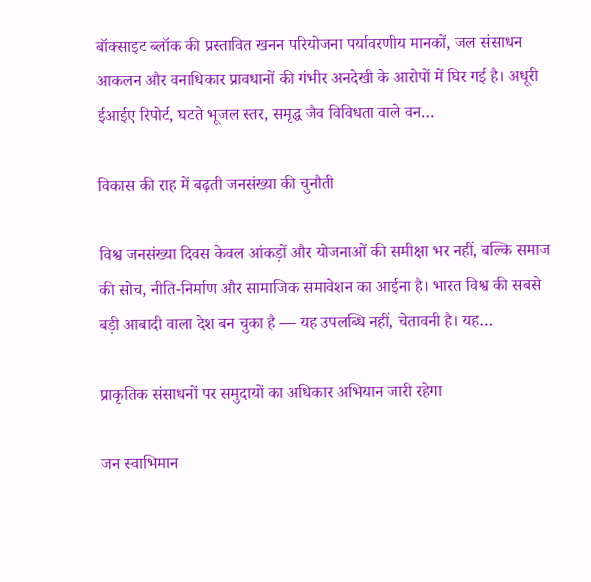बॉक्साइट ब्लॉक की प्रस्तावित खनन परियोजना पर्यावरणीय मानकों, जल संसाधन आकलन और वनाधिकार प्रावधानों की गंभीर अनदेखी के आरोपों में घिर गई है। अधूरी ईआईए रिपोर्ट, घटते भूजल स्तर, समृद्ध जैव विविधता वाले वन…

विकास की राह में बढ़ती जनसंख्या की चुनौती

विश्व जनसंख्या दिवस केवल आंकड़ों और योजनाओं की समीक्षा भर नहीं, बल्कि समाज की सोच, नीति-निर्माण और सामाजिक समावेशन का आईना है। भारत विश्व की सबसे बड़ी आबादी वाला देश बन चुका है — यह उपलब्धि नहीं, चेतावनी है। यह…

प्राकृतिक संसाधनों पर समुदायों का अधिकार अभियान जारी रहेगा

जन स्वाभिमान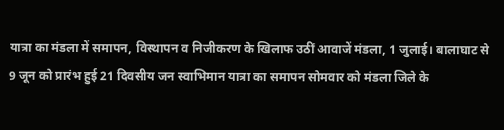यात्रा का मंडला में समापन, विस्थापन व निजीकरण के खिलाफ उठीं आवाजें मंडला, 1 जुलाई। बालाघाट से 9 जून को प्रारंभ हुई 21 दिवसीय जन स्वाभिमान यात्रा का समापन सोमवार को मंडला जिले के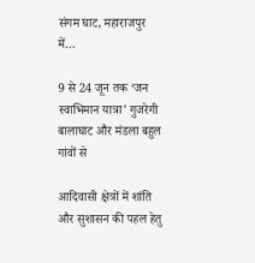संगम घाट, महाराजपुर में…

9 से 24 जून तक ‘जन स्वाभिमान यात्रा’ गुजरेगी बालाघाट और मंडला बहुल गांवों से

आदिवासी क्षेत्रों में शांति और सुशासन की पहल हेतु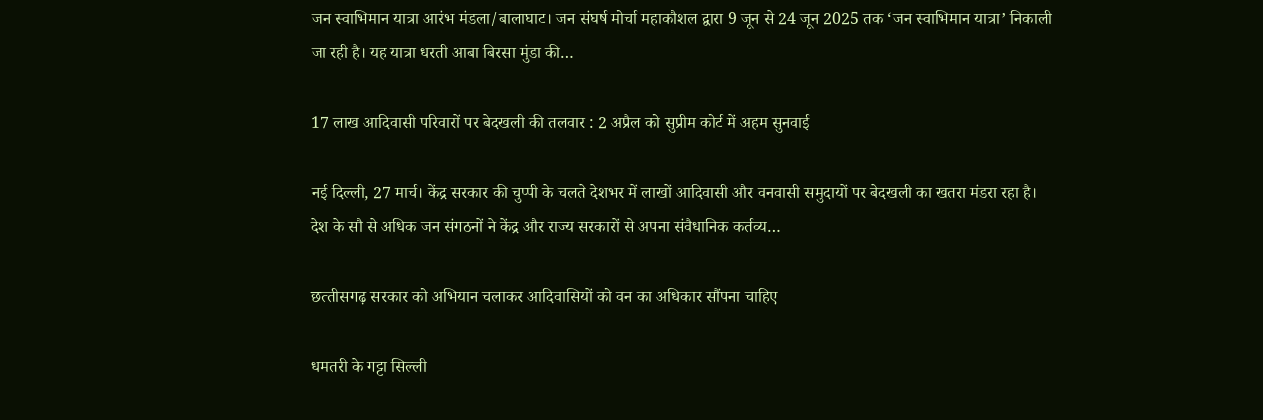जन स्वाभिमान यात्रा आरंभ मंडला/बालाघाट। जन संघर्ष मोर्चा महाकौशल द्वारा 9 जून से 24 जून 2025 तक ‘जन स्वाभिमान यात्रा’ निकाली जा रही है। यह यात्रा धरती आबा बिरसा मुंडा की…

17 लाख आदिवासी परिवारों पर बेदखली की तलवार : 2 अप्रैल को सुप्रीम कोर्ट में अहम सुनवाई

नई दिल्ली, 27 मार्च। केंद्र सरकार की चुप्‍पी के चलते देशभर में लाखों आदिवासी और वनवासी समुदायों पर बेदखली का खतरा मंडरा रहा है। देश के सौ से अधिक जन संगठनों ने केंद्र और राज्य सरकारों से अपना संवैधानिक कर्तव्य…

छत्‍तीसगढ़ सरकार को अभियान चलाकर आदिवासियों को वन का अधिकार सौंपना चाहिए

धमतरी के गट्टा सिल्ली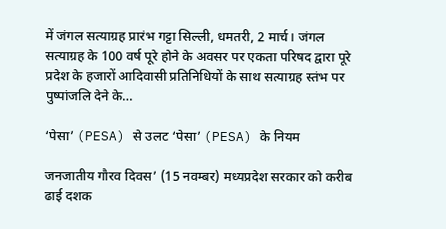में जंगल सत्याग्रह प्रारंभ गट्टा सिल्ली, धमतरी, 2 मार्च। जंगल सत्याग्रह के 100 वर्ष पूरे होने के अवसर पर एकता परिषद द्वारा पूरे प्रदेश के हजारों आदिवासी प्रतिनिधियों के साथ सत्याग्रह स्तंभ पर पुष्पांजलि देने के…

‘पेसा’ (PESA) से उलट ‘पेसा’ (PESA) के नियम

जनजातीय गौरव दिवस’ (15 नवम्बर) मध्यप्रदेश सरकार को करीब ढाई दशक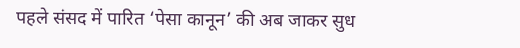पहले संसद में पारित ‘पेसा कानून’ की अब जाकर सुध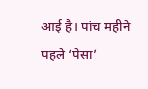आई है। पांच महीने पहले ‘पेसा’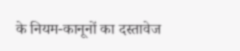के नियम-कानूनों का दस्तावेज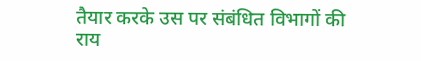तैयार करके उस पर संबंधित विभागों की राय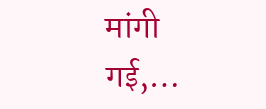मांगी गई,…